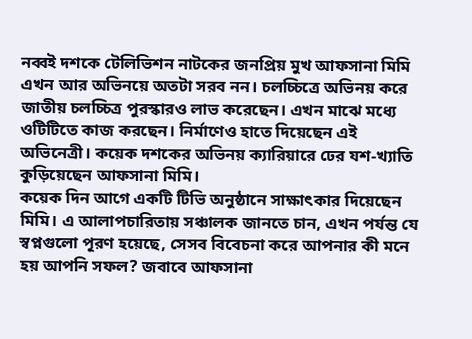নব্বই দশকে টেলিভিশন নাটকের জনপ্রিয় মুখ আফসানা মিমি এখন আর অভিনয়ে অতটা সরব নন। চলচ্চিত্রে অভিনয় করে জাতীয় চলচ্চিত্র পুরস্কারও লাভ করেছেন। এখন মাঝে মধ্যে ওটিটিতে কাজ করছেন। নির্মাণেও হাতে দিয়েছেন এই অভিনেত্রী। কয়েক দশকের অভিনয় ক্যারিয়ারে ঢের যশ-খ্যাতি কুড়িয়েছেন আফসানা মিমি।
কয়েক দিন আগে একটি টিভি অনুষ্ঠানে সাক্ষাৎকার দিয়েছেন মিমি। এ আলাপচারিতায় সঞ্চালক জানতে চান, এখন পর্যন্ত যে স্বপ্নগুলো পূরণ হয়েছে, সেসব বিবেচনা করে আপনার কী মনে হয় আপনি সফল? জবাবে আফসানা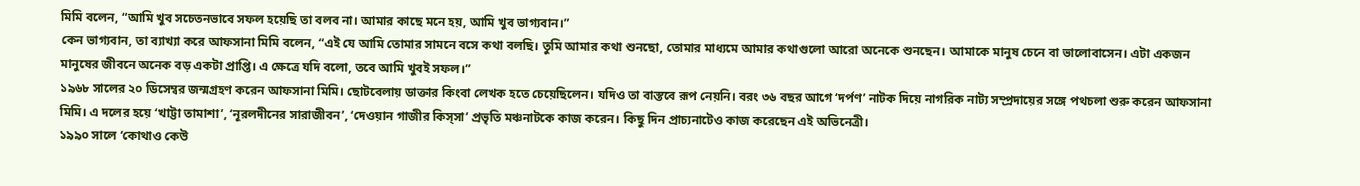মিমি বলেন, “আমি খুব সচেতনভাবে সফল হয়েছি তা বলব না। আমার কাছে মনে হয়, আমি খুব ভাগ্যবান।”
কেন ভাগ্যবান, তা ব্যাখ্যা করে আফসানা মিমি বলেন, “এই যে আমি তোমার সামনে বসে কথা বলছি। তুমি আমার কথা শুনছো, তোমার মাধ্যমে আমার কথাগুলো আরো অনেকে শুনছেন। আমাকে মানুষ চেনে বা ভালোবাসেন। এটা একজন মানুষের জীবনে অনেক বড় একটা প্রাপ্তি। এ ক্ষেত্রে যদি বলো, তবে আমি খুবই সফল।”
১৯৬৮ সালের ২০ ডিসেম্বর জন্মগ্রহণ করেন আফসানা মিমি। ছোটবেলায় ডাক্তার কিংবা লেখক হতে চেয়েছিলেন। যদিও তা বাস্তবে রূপ নেয়নি। বরং ৩৬ বছর আগে ‘দর্পণ’ নাটক দিয়ে নাগরিক নাট্য সম্প্রদায়ের সঙ্গে পথচলা শুরু করেন আফসানা মিমি। এ দলের হয়ে ‘খাট্টা তামাশা’, ‘নূরলদীনের সারাজীবন’, ‘দেওয়ান গাজীর কিস্সা’ প্রভৃতি মঞ্চনাটকে কাজ করেন। কিছু দিন প্রাচ্যনাটেও কাজ করেছেন এই অভিনেত্রী।
১৯৯০ সালে ‘কোথাও কেউ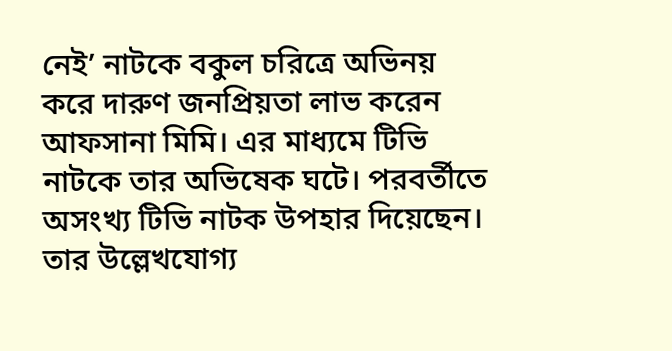নেই’ নাটকে বকুল চরিত্রে অভিনয় করে দারুণ জনপ্রিয়তা লাভ করেন আফসানা মিমি। এর মাধ্যমে টিভি নাটকে তার অভিষেক ঘটে। পরবর্তীতে অসংখ্য টিভি নাটক উপহার দিয়েছেন। তার উল্লেখযোগ্য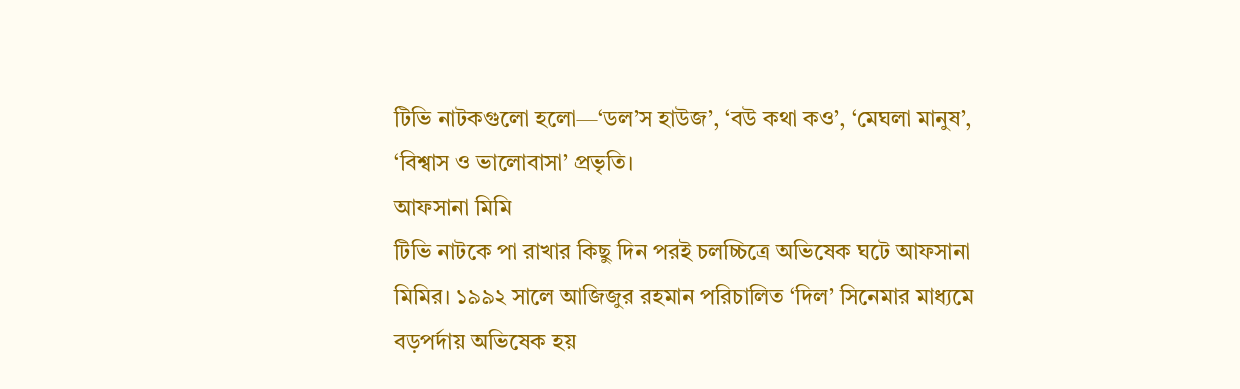টিভি নাটকগুলো হলো—‘ডল’স হাউজ’, ‘বউ কথা কও’, ‘মেঘলা মানুষ’, ‘বিশ্বাস ও ভালোবাসা’ প্রভৃতি।
আফসানা মিমি
টিভি নাটকে পা রাখার কিছু দিন পরই চলচ্চিত্রে অভিষেক ঘটে আফসানা মিমির। ১৯৯২ সালে আজিজুর রহমান পরিচালিত ‘দিল’ সিনেমার মাধ্যমে বড়পর্দায় অভিষেক হয়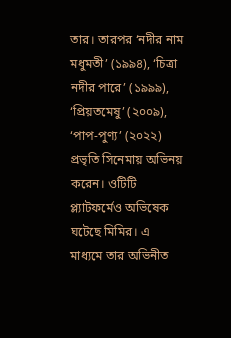তার। তারপর ‘নদীর নাম মধুমতী’ (১৯৯৪), ‘চিত্রা নদীর পারে’ (১৯৯৯), ‘প্রিয়তমেষু’ (২০০৯), ‘পাপ-পুণ্য’ (২০২২) প্রভৃতি সিনেমায় অভিনয় করেন। ওটিটি প্ল্যাটফর্মেও অভিষেক ঘটেছে মিমির। এ মাধ্যমে তার অভিনীত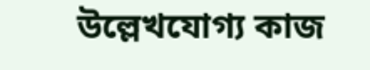উল্লেখযোগ্য কাজ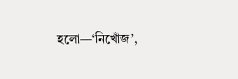হলো—‘নিখোঁজ’,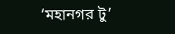‘মহানগর টু’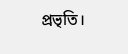প্রভৃতি।